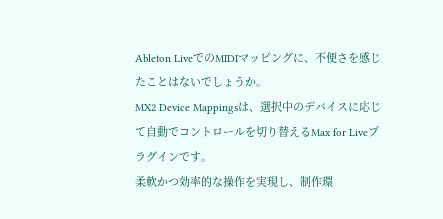Ableton LiveでのMIDIマッピングに、不便さを感じたことはないでしょうか。
MX2 Device Mappingsは、選択中のデバイスに応じて自動でコントロールを切り替えるMax for Liveプラグインです。
柔軟かつ効率的な操作を実現し、制作環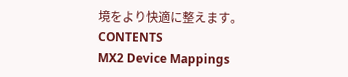境をより快適に整えます。
CONTENTS
MX2 Device Mappings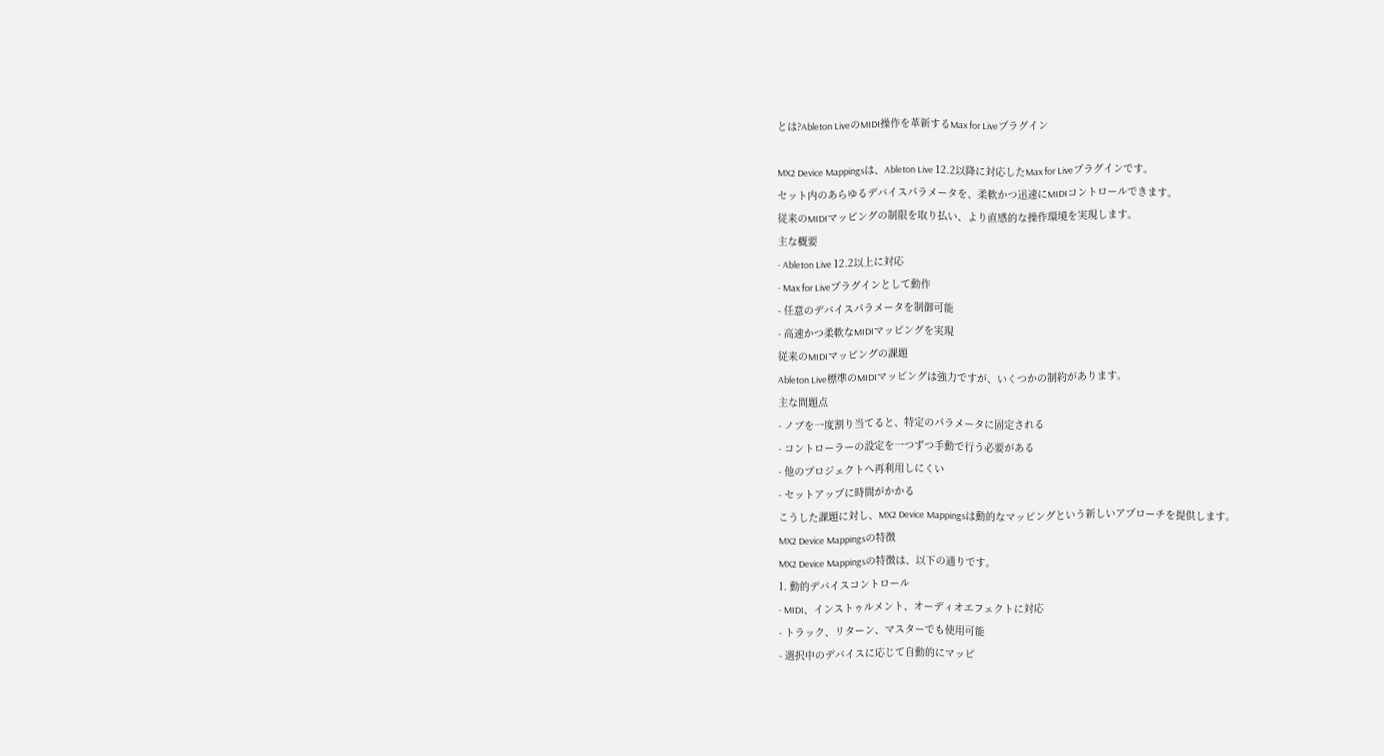とは?Ableton LiveのMIDI操作を革新するMax for Liveプラグイン

MX2 Device Mappingsは、Ableton Live 12.2以降に対応したMax for Liveプラグインです。
セット内のあらゆるデバイスパラメータを、柔軟かつ迅速にMIDIコントロールできます。
従来のMIDIマッピングの制限を取り払い、より直感的な操作環境を実現します。
主な概要
- Ableton Live 12.2以上に対応
- Max for Liveプラグインとして動作
- 任意のデバイスパラメータを制御可能
- 高速かつ柔軟なMIDIマッピングを実現
従来のMIDIマッピングの課題
Ableton Live標準のMIDIマッピングは強力ですが、いくつかの制約があります。
主な問題点
- ノブを一度割り当てると、特定のパラメータに固定される
- コントローラーの設定を一つずつ手動で行う必要がある
- 他のプロジェクトへ再利用しにくい
- セットアップに時間がかかる
こうした課題に対し、MX2 Device Mappingsは動的なマッピングという新しいアプローチを提供します。
MX2 Device Mappingsの特徴
MX2 Device Mappingsの特徴は、以下の通りです。
1. 動的デバイスコントロール
- MIDI、インストゥルメント、オーディオエフェクトに対応
- トラック、リターン、マスターでも使用可能
- 選択中のデバイスに応じて自動的にマッピ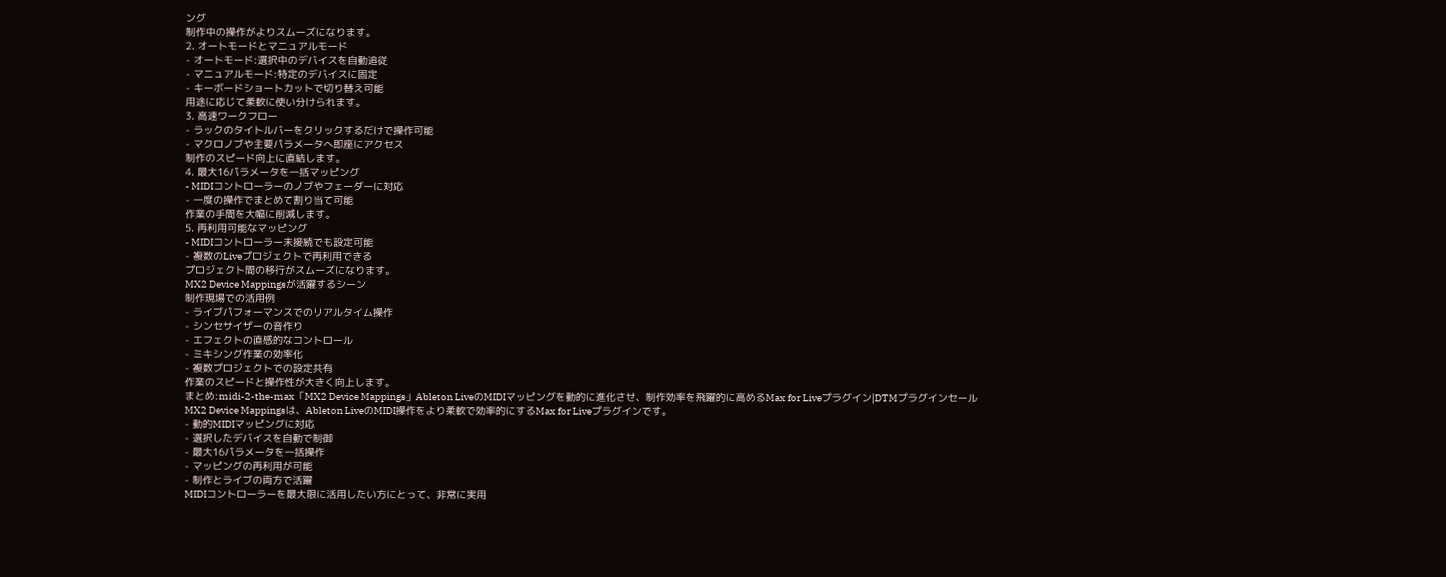ング
制作中の操作がよりスムーズになります。
2. オートモードとマニュアルモード
- オートモード:選択中のデバイスを自動追従
- マニュアルモード:特定のデバイスに固定
- キーボードショートカットで切り替え可能
用途に応じて柔軟に使い分けられます。
3. 高速ワークフロー
- ラックのタイトルバーをクリックするだけで操作可能
- マクロノブや主要パラメータへ即座にアクセス
制作のスピード向上に直結します。
4. 最大16パラメータを一括マッピング
- MIDIコントローラーのノブやフェーダーに対応
- 一度の操作でまとめて割り当て可能
作業の手間を大幅に削減します。
5. 再利用可能なマッピング
- MIDIコントローラー未接続でも設定可能
- 複数のLiveプロジェクトで再利用できる
プロジェクト間の移行がスムーズになります。
MX2 Device Mappingsが活躍するシーン
制作現場での活用例
- ライブパフォーマンスでのリアルタイム操作
- シンセサイザーの音作り
- エフェクトの直感的なコントロール
- ミキシング作業の効率化
- 複数プロジェクトでの設定共有
作業のスピードと操作性が大きく向上します。
まとめ:midi-2-the-max「MX2 Device Mappings」Ableton LiveのMIDIマッピングを動的に進化させ、制作効率を飛躍的に高めるMax for Liveプラグイン|DTMプラグインセール
MX2 Device Mappingsは、Ableton LiveのMIDI操作をより柔軟で効率的にするMax for Liveプラグインです。
- 動的MIDIマッピングに対応
- 選択したデバイスを自動で制御
- 最大16パラメータを一括操作
- マッピングの再利用が可能
- 制作とライブの両方で活躍
MIDIコントローラーを最大限に活用したい方にとって、非常に実用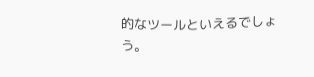的なツールといえるでしょう。